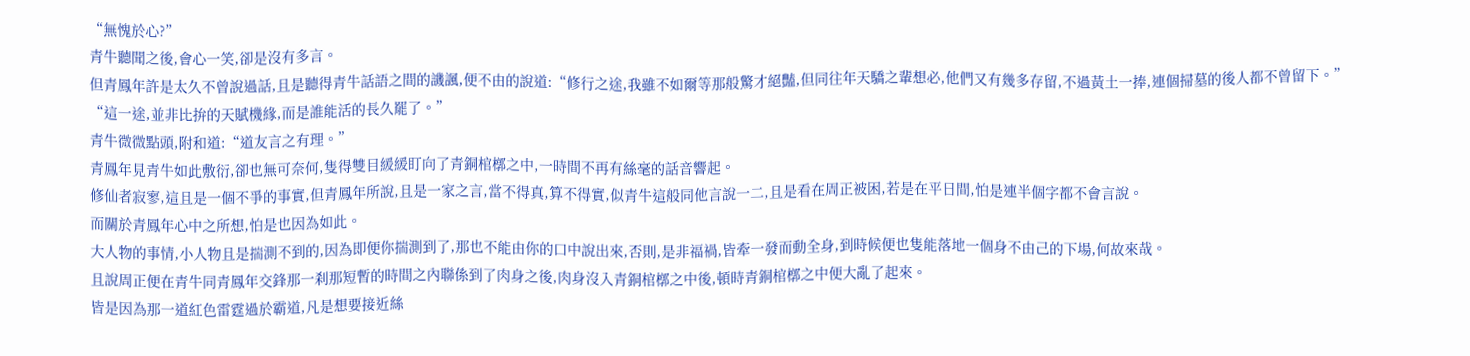“無愧於心?”
青牛聽聞之後,會心一笑,卻是沒有多言。
但青鳳年許是太久不曾說過話,且是聽得青牛話語之間的譏諷,便不由的說道:“修行之途,我雖不如爾等那般驚才絕豔,但同往年天驕之輩想必,他們又有幾多存留,不過黃土一捧,連個掃墓的後人都不曾留下。”
“這一途,並非比拚的天賦機緣,而是誰能活的長久罷了。”
青牛微微點頭,附和道:“道友言之有理。”
青鳳年見青牛如此敷衍,卻也無可奈何,隻得雙目緩緩盯向了青銅棺槨之中,一時間不再有絲毫的話音響起。
修仙者寂寥,這且是一個不爭的事實,但青鳳年所說,且是一家之言,當不得真,算不得實,似青牛這般同他言說一二,且是看在周正被困,若是在平日間,怕是連半個字都不會言說。
而關於青鳳年心中之所想,怕是也因為如此。
大人物的事情,小人物且是揣測不到的,因為即便你揣測到了,那也不能由你的口中說出來,否則,是非福禍,皆牽一發而動全身,到時候便也隻能落地一個身不由己的下場,何故來哉。
且說周正便在青牛同青鳳年交鋒那一刹那短暫的時間之內聯係到了肉身之後,肉身沒入青銅棺槨之中後,頓時青銅棺槨之中便大亂了起來。
皆是因為那一道紅色雷霆過於霸道,凡是想要接近絲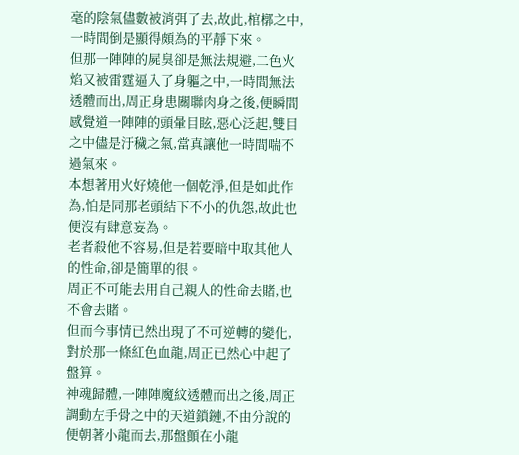毫的陰氣儘數被消弭了去,故此,棺槨之中,一時間倒是顯得頗為的平靜下來。
但那一陣陣的屍臭卻是無法規避,二色火焰又被雷霆逼入了身軀之中,一時間無法透體而出,周正身患關聯肉身之後,便瞬間感覺道一陣陣的頭暈目眩,惡心泛起,雙目之中儘是汙穢之氣,當真讓他一時間喘不過氣來。
本想著用火好燒他一個乾淨,但是如此作為,怕是同那老頭結下不小的仇怨,故此也便沒有肆意妄為。
老者殺他不容易,但是若要暗中取其他人的性命,卻是簡單的很。
周正不可能去用自己親人的性命去賭,也不會去賭。
但而今事情已然出現了不可逆轉的變化,對於那一條紅色血龍,周正已然心中起了盤算。
神魂歸體,一陣陣魔紋透體而出之後,周正調動左手骨之中的天道鎖鏈,不由分說的便朝著小龍而去,那盤顫在小龍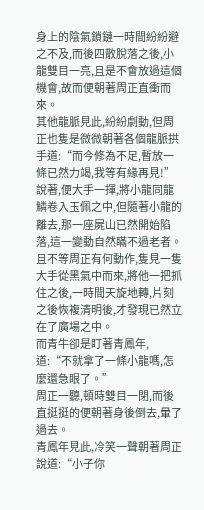身上的陰氣鎖鏈一時間紛紛避之不及,而後四散脫落之後,小龍雙目一亮,且是不會放過這個機會,故而便朝著周正直衝而來。
其他龍脈見此,紛紛劇動,但周正也隻是微微朝著各個龍脈拱手道:“而今修為不足,暫放一條已然力竭,我等有緣再見!”
說著,便大手一揮,將小龍同龍鱗卷入玉佩之中,但隨著小龍的離去,那一座屍山已然開始陷落,這一變動自然瞞不過老者。
且不等周正有何動作,隻見一隻大手從黑氣中而來,將他一把抓住之後,一時間天旋地轉,片刻之後恢複清明後,才發現已然立在了廣場之中。
而青牛卻是盯著青鳳年,道:“不就拿了一條小龍嗎,怎麼還急眼了。”
周正一聽,頓時雙目一閉,而後直挺挺的便朝著身後倒去,暈了過去。
青鳳年見此,冷笑一聲朝著周正說道:“小子你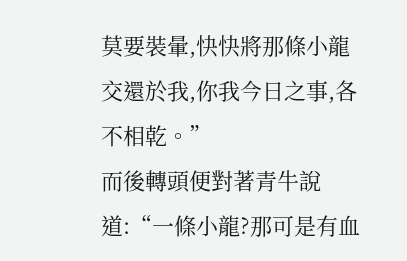莫要裝暈,快快將那條小龍交還於我,你我今日之事,各不相乾。”
而後轉頭便對著青牛說道:“一條小龍?那可是有血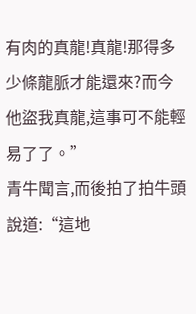有肉的真龍!真龍!那得多少條龍脈才能還來?而今他盜我真龍,這事可不能輕易了了。”
青牛聞言,而後拍了拍牛頭說道:“這地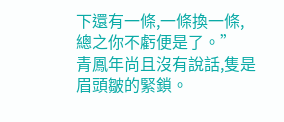下還有一條,一條換一條,總之你不虧便是了。”
青鳳年尚且沒有說話,隻是眉頭皺的緊鎖。